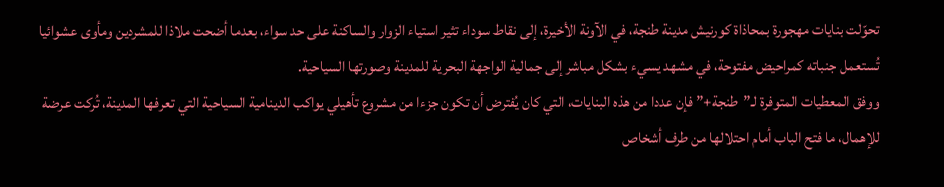تحوّلت بنايات مهجورة بمحاذاة كورنيش مدينة طنجة، في الآونة الأخيرة، إلى نقاط سوداء تثير استياء الزوار والساكنة على حد سواء، بعدما أضحت ملاذا للمشردين ومأوى عشوائيا تُستعمل جنباته كمراحيض مفتوحة، في مشهد يسيء بشكل مباشر إلى جمالية الواجهة البحرية للمدينة وصورتها السياحية.
ووفق المعطيات المتوفرة لـ”طنجة+” فإن عددا من هذه البنايات، التي كان يُفترض أن تكون جزءا من مشروع تأهيلي يواكب الدينامية السياحية التي تعرفها المدينة، تُركت عرضة للإهمال، ما فتح الباب أمام احتلالها من طرف أشخاص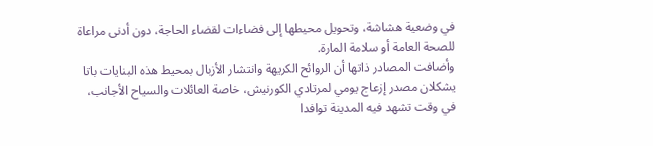في وضعية هشاشة، وتحويل محيطها إلى فضاءات لقضاء الحاجة، دون أدنى مراعاة للصحة العامة أو سلامة المارة.
وأضافت المصادر ذاتها أن الروائح الكريهة وانتشار الأزبال بمحيط هذه البنايات باتا يشكلان مصدر إزعاج يومي لمرتادي الكورنيش، خاصة العائلات والسياح الأجانب، في وقت تشهد فيه المدينة توافدا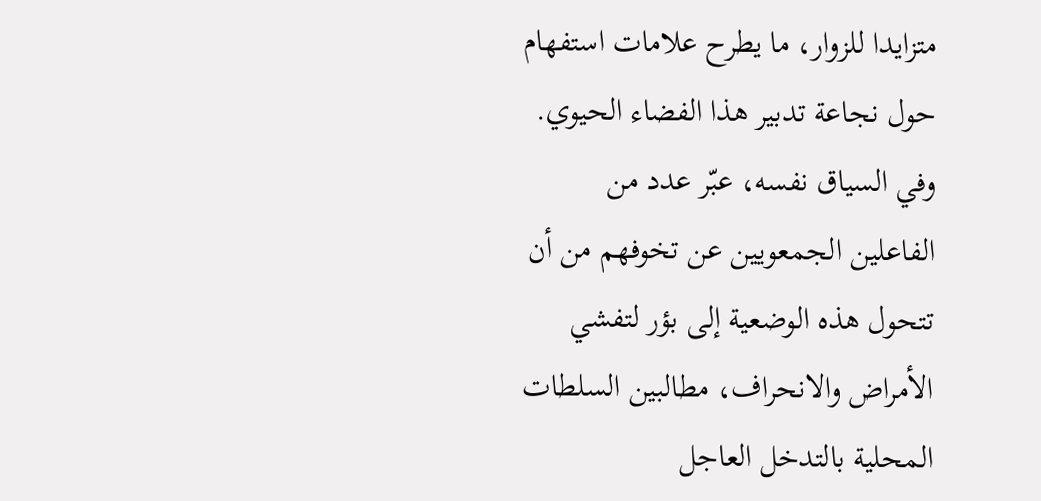متزايدا للزوار، ما يطرح علامات استفهام حول نجاعة تدبير هذا الفضاء الحيوي.
وفي السياق نفسه، عبّر عدد من الفاعلين الجمعويين عن تخوفهم من أن تتحول هذه الوضعية إلى بؤر لتفشي الأمراض والانحراف، مطالبين السلطات المحلية بالتدخل العاجل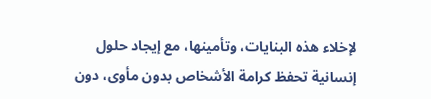لإخلاء هذه البنايات، وتأمينها، مع إيجاد حلول إنسانية تحفظ كرامة الأشخاص بدون مأوى، دون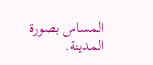المساس بصورة المدينة.